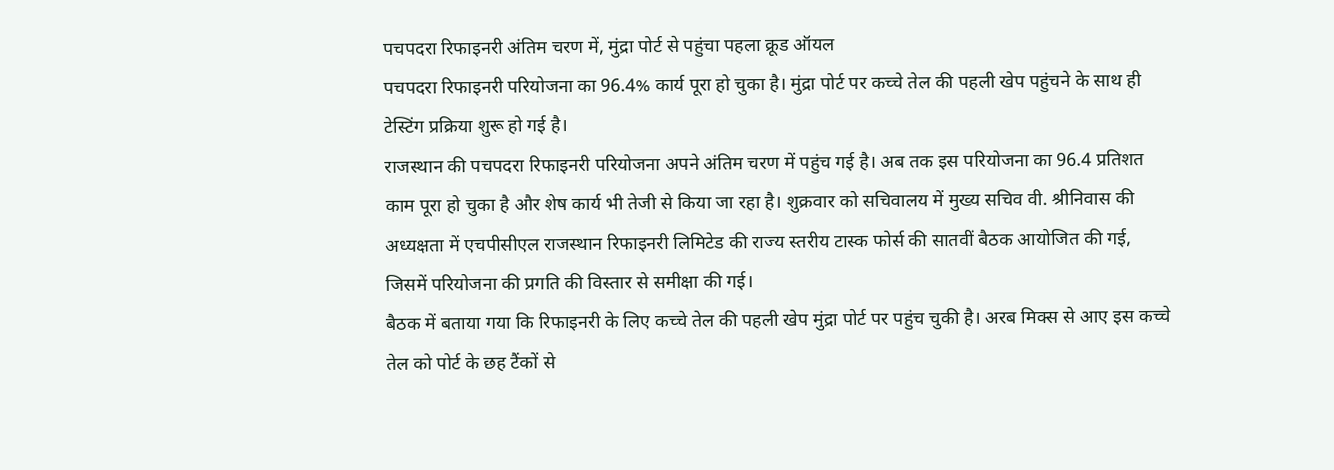पचपदरा रिफाइनरी अंतिम चरण में, मुंद्रा पोर्ट से पहुंचा पहला क्रूड ऑयल
पचपदरा रिफाइनरी परियोजना का 96.4% कार्य पूरा हो चुका है। मुंद्रा पोर्ट पर कच्चे तेल की पहली खेप पहुंचने के साथ ही टेस्टिंग प्रक्रिया शुरू हो गई है।
राजस्थान की पचपदरा रिफाइनरी परियोजना अपने अंतिम चरण में पहुंच गई है। अब तक इस परियोजना का 96.4 प्रतिशत काम पूरा हो चुका है और शेष कार्य भी तेजी से किया जा रहा है। शुक्रवार को सचिवालय में मुख्य सचिव वी. श्रीनिवास की अध्यक्षता में एचपीसीएल राजस्थान रिफाइनरी लिमिटेड की राज्य स्तरीय टास्क फोर्स की सातवीं बैठक आयोजित की गई, जिसमें परियोजना की प्रगति की विस्तार से समीक्षा की गई।
बैठक में बताया गया कि रिफाइनरी के लिए कच्चे तेल की पहली खेप मुंद्रा पोर्ट पर पहुंच चुकी है। अरब मिक्स से आए इस कच्चे तेल को पोर्ट के छह टैंकों से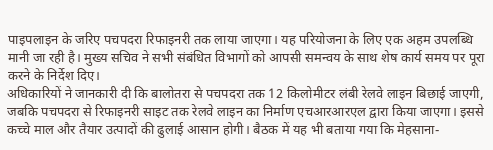पाइपलाइन के जरिए पचपदरा रिफाइनरी तक लाया जाएगा। यह परियोजना के लिए एक अहम उपलब्धि मानी जा रही है। मुख्य सचिव ने सभी संबंधित विभागों को आपसी समन्वय के साथ शेष कार्य समय पर पूरा करने के निर्देश दिए।
अधिकारियों ने जानकारी दी कि बालोतरा से पचपदरा तक 12 किलोमीटर लंबी रेलवे लाइन बिछाई जाएगी, जबकि पचपदरा से रिफाइनरी साइट तक रेलवे लाइन का निर्माण एचआरआरएल द्वारा किया जाएगा। इससे कच्चे माल और तैयार उत्पादों की ढुलाई आसान होगी। बैठक में यह भी बताया गया कि मेहसाना-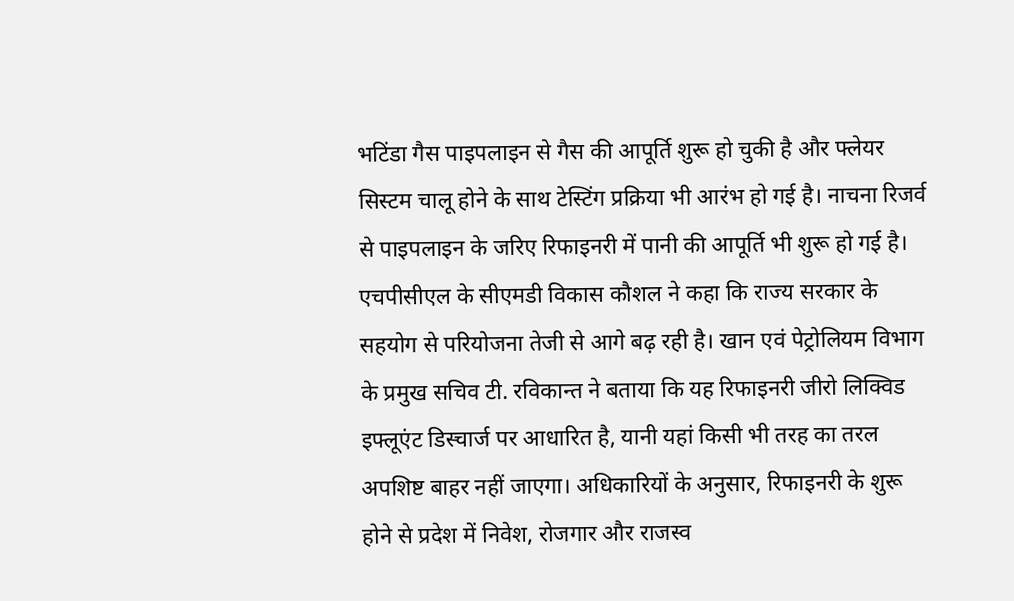भटिंडा गैस पाइपलाइन से गैस की आपूर्ति शुरू हो चुकी है और फ्लेयर सिस्टम चालू होने के साथ टेस्टिंग प्रक्रिया भी आरंभ हो गई है। नाचना रिजर्व से पाइपलाइन के जरिए रिफाइनरी में पानी की आपूर्ति भी शुरू हो गई है।
एचपीसीएल के सीएमडी विकास कौशल ने कहा कि राज्य सरकार के सहयोग से परियोजना तेजी से आगे बढ़ रही है। खान एवं पेट्रोलियम विभाग के प्रमुख सचिव टी. रविकान्त ने बताया कि यह रिफाइनरी जीरो लिक्विड इफ्लूएंट डिस्चार्ज पर आधारित है, यानी यहां किसी भी तरह का तरल अपशिष्ट बाहर नहीं जाएगा। अधिकारियों के अनुसार, रिफाइनरी के शुरू होने से प्रदेश में निवेश, रोजगार और राजस्व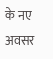के नए अवसर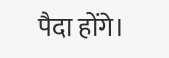पैदा होंगे।